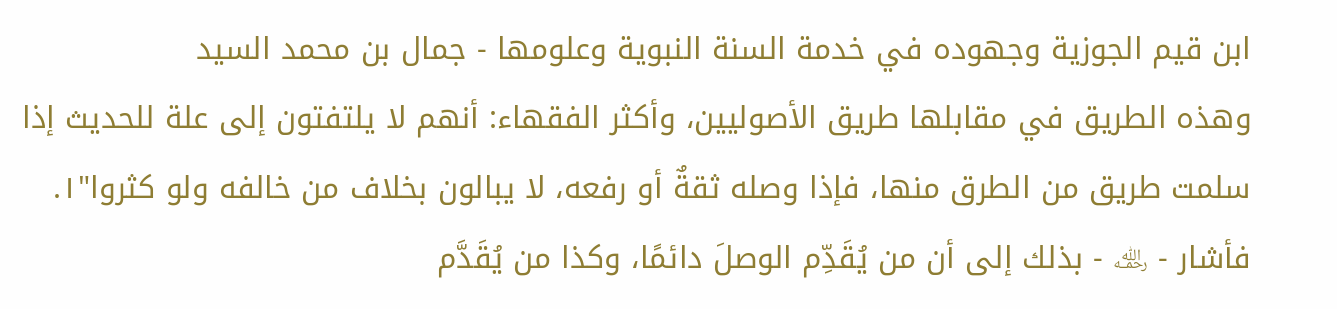ابن قيم الجوزية وجهوده في خدمة السنة النبوية وعلومها - جمال بن محمد السيد
وهذه الطريق في مقابلها طريق الأصوليين، وأكثر الفقهاء: أنهم لا يلتفتون إلى علة للحديث إذا سلمت طريق من الطرق منها، فإذا وصله ثقةٌ أو رفعه، لا يبالون بخلاف من خالفه ولو كثروا"١.
فأشار - ﵀ - بذلك إلى أن من يُقَدِّم الوصلَ دائمًا، وكذا من يُقَدَّم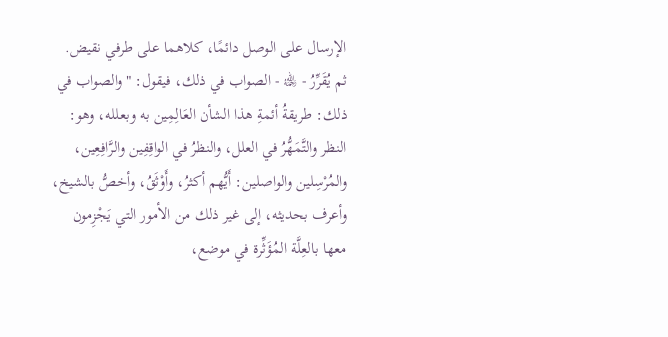الإرسال على الوصل دائمًا، كلاهما على طرفي نقيض.
ثم يُقَرِّرُ - ﵀ - الصواب في ذلك، فيقول: "والصواب في ذلك: طريقةُ أئمةِ هذا الشأن العَالِمِين به وبعلله، وهو: النظر والتَّمَهُّرُ في العلل، والنظرُ في الواقِفِين والرَّافِعِين، والمُرْسِلين والواصلين: أَيُّهم أكثرُ، وأَوْثَقُ، وأخصُّ بالشيخ، وأعرف بحديثه، إلى غير ذلك من الأمور التي يَجْزِمون معها بالعِلَّة المُؤَثِّرة في موضع،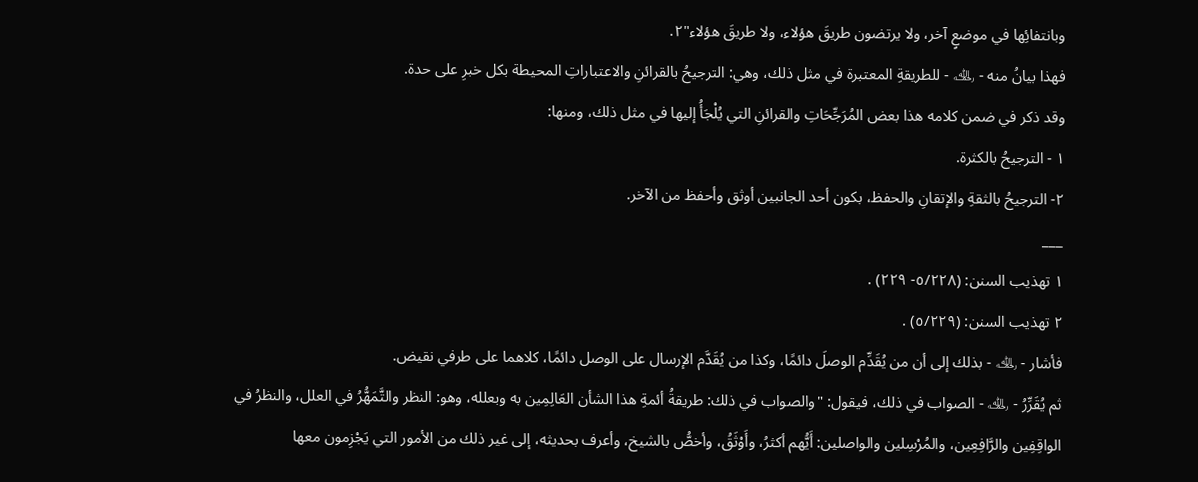وبانتفائِها في موضعٍ آخر، ولا يرتضون طريقَ هؤلاء، ولا طريقَ هؤلاء"٢.
فهذا بيانُ منه - ﵀ - للطريقةِ المعتبرة في مثل ذلك، وهي: الترجيحُ بالقرائنِ والاعتباراتِ المحيطة بكل خبرِ على حدة.
وقد ذكر في ضمن كلامه هذا بعض المُرَجِّحَاتِ والقرائنِ التي يُلْجَأُ إليها في مثل ذلك، ومنها:
١ - الترجيحُ بالكثرة.
٢- الترجيحُ بالثقةِ والإتقانِ والحفظ، بكون أحد الجانبين أوثق وأحفظ من الآخر.
___
١ تهذيب السنن: (٥/٢٢٨- ٢٢٩) .
٢ تهذيب السنن: (٥/٢٢٩) .
فأشار - ﵀ - بذلك إلى أن من يُقَدِّم الوصلَ دائمًا، وكذا من يُقَدَّم الإرسال على الوصل دائمًا، كلاهما على طرفي نقيض.
ثم يُقَرِّرُ - ﵀ - الصواب في ذلك، فيقول: "والصواب في ذلك: طريقةُ أئمةِ هذا الشأن العَالِمِين به وبعلله، وهو: النظر والتَّمَهُّرُ في العلل، والنظرُ في الواقِفِين والرَّافِعِين، والمُرْسِلين والواصلين: أَيُّهم أكثرُ، وأَوْثَقُ، وأخصُّ بالشيخ، وأعرف بحديثه، إلى غير ذلك من الأمور التي يَجْزِمون معها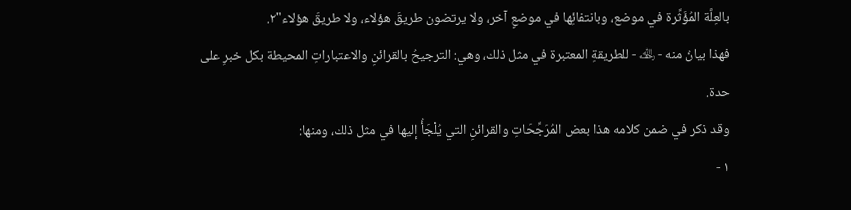بالعِلَّة المُؤَثِّرة في موضع، وبانتفائِها في موضعٍ آخر، ولا يرتضون طريقَ هؤلاء، ولا طريقَ هؤلاء"٢.
فهذا بيانُ منه - ﵀ - للطريقةِ المعتبرة في مثل ذلك، وهي: الترجيحُ بالقرائنِ والاعتباراتِ المحيطة بكل خبرِ على حدة.
وقد ذكر في ضمن كلامه هذا بعض المُرَجِّحَاتِ والقرائنِ التي يُلْجَأُ إليها في مثل ذلك، ومنها:
١ -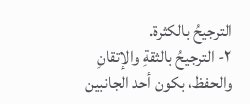الترجيحُ بالكثرة.
٢- الترجيحُ بالثقةِ والإتقانِ والحفظ، بكون أحد الجانبين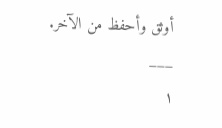أوثق وأحفظ من الآخر.
___
١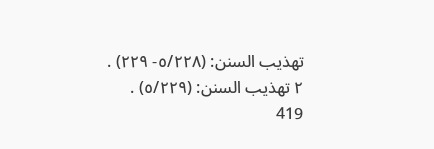تهذيب السنن: (٥/٢٢٨- ٢٢٩) .
٢ تهذيب السنن: (٥/٢٢٩) .
419